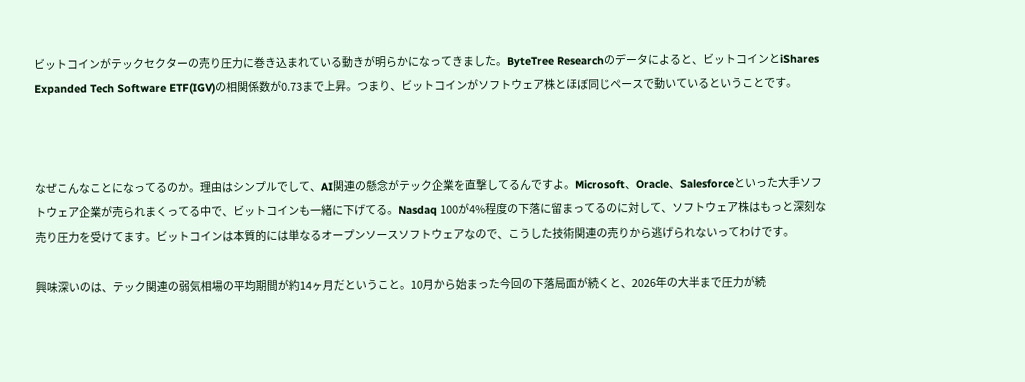ビットコインがテックセクターの売り圧力に巻き込まれている動きが明らかになってきました。ByteTree Researchのデータによると、ビットコインとiShares Expanded Tech Software ETF(IGV)の相関係数が0.73まで上昇。つまり、ビットコインがソフトウェア株とほぼ同じペースで動いているということです。



なぜこんなことになってるのか。理由はシンプルでして、AI関連の懸念がテック企業を直撃してるんですよ。Microsoft、Oracle、Salesforceといった大手ソフトウェア企業が売られまくってる中で、ビットコインも一緒に下げてる。Nasdaq 100が4%程度の下落に留まってるのに対して、ソフトウェア株はもっと深刻な売り圧力を受けてます。ビットコインは本質的には単なるオープンソースソフトウェアなので、こうした技術関連の売りから逃げられないってわけです。

興味深いのは、テック関連の弱気相場の平均期間が約14ヶ月だということ。10月から始まった今回の下落局面が続くと、2026年の大半まで圧力が続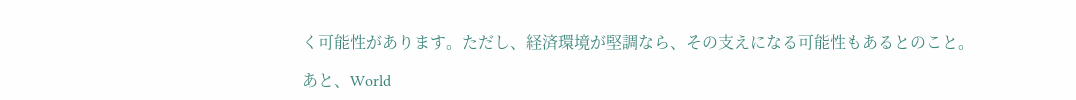く可能性があります。ただし、経済環境が堅調なら、その支えになる可能性もあるとのこと。

あと、World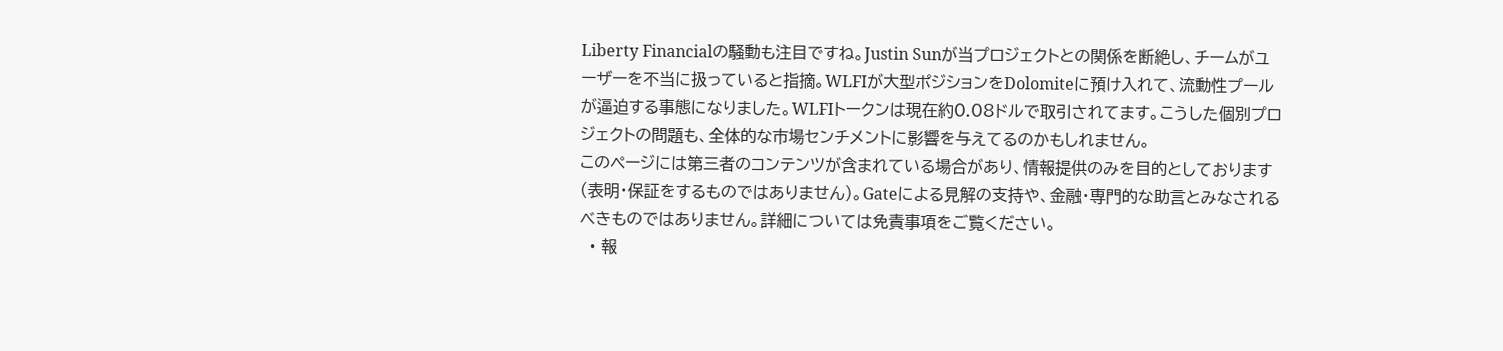Liberty Financialの騒動も注目ですね。Justin Sunが当プロジェクトとの関係を断絶し、チームがユーザーを不当に扱っていると指摘。WLFIが大型ポジションをDolomiteに預け入れて、流動性プールが逼迫する事態になりました。WLFIトークンは現在約0.08ドルで取引されてます。こうした個別プロジェクトの問題も、全体的な市場センチメントに影響を与えてるのかもしれません。
このページには第三者のコンテンツが含まれている場合があり、情報提供のみを目的としております(表明・保証をするものではありません)。Gateによる見解の支持や、金融・専門的な助言とみなされるべきものではありません。詳細については免責事項をご覧ください。
  • 報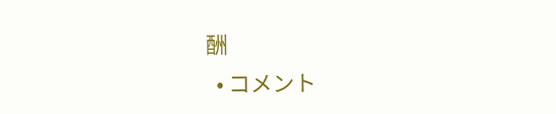酬
  • コメント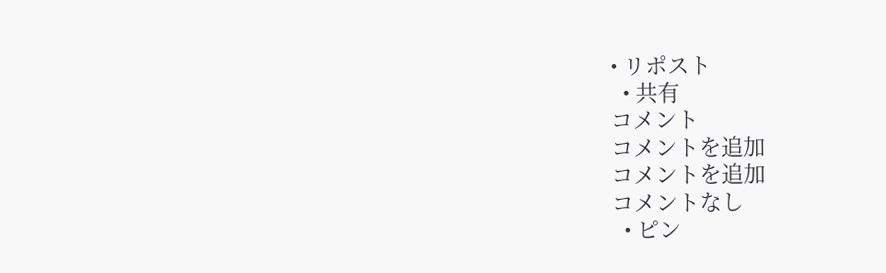• リポスト
  • 共有
コメント
コメントを追加
コメントを追加
コメントなし
  • ピン